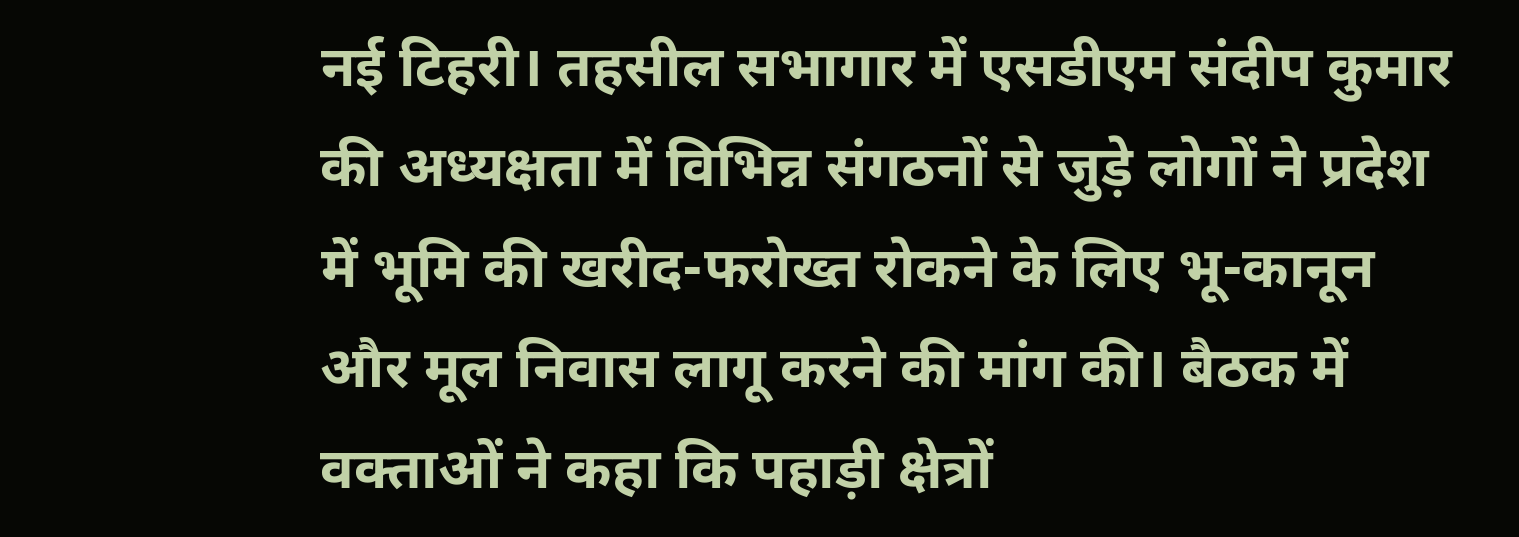नई टिहरी। तहसील सभागार में एसडीएम संदीप कुमार की अध्यक्षता में विभिन्न संगठनों से जुड़े लोगों ने प्रदेश में भूमि की खरीद-फरोख्त रोकने के लिए भू-कानून और मूल निवास लागू करने की मांग की। बैठक में वक्ताओं ने कहा कि पहाड़ी क्षेत्रों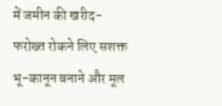में जमीन की खरीद-फरोख्त रोकने लिए सशक्त भू-कानून बनाने और मूल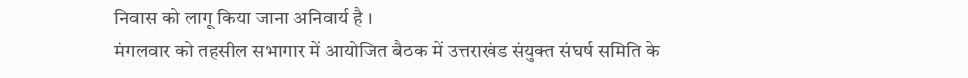निवास को लागू किया जाना अनिवार्य है ।
मंगलवार को तहसील सभागार में आयोजित बैठक में उत्तराखंड संयुक्त संघर्ष समिति के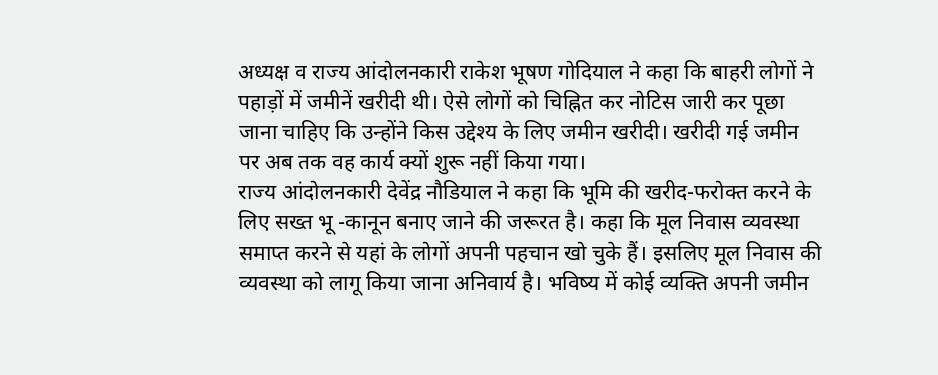अध्यक्ष व राज्य आंदोलनकारी राकेश भूषण गोदियाल ने कहा कि बाहरी लोगों ने पहाड़ों में जमीनें खरीदी थी। ऐसे लोगों को चिह्नित कर नोटिस जारी कर पूछा जाना चाहिए कि उन्होंने किस उद्देश्य के लिए जमीन खरीदी। खरीदी गई जमीन पर अब तक वह कार्य क्यों शुरू नहीं किया गया।
राज्य आंदोलनकारी देवेंद्र नौडियाल ने कहा कि भूमि की खरीद-फरोक्त करने के लिए सख्त भू -कानून बनाए जाने की जरूरत है। कहा कि मूल निवास व्यवस्था समाप्त करने से यहां के लोगों अपनी पहचान खो चुके हैं। इसलिए मूल निवास की व्यवस्था को लागू किया जाना अनिवार्य है। भविष्य में कोई व्यक्ति अपनी जमीन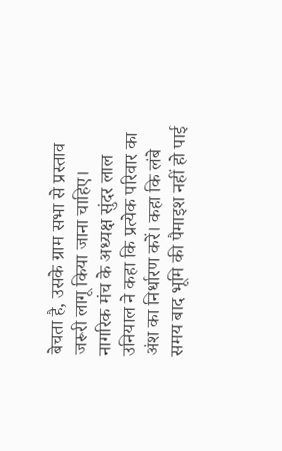बेचता है, उसके ग्राम सभा से प्रस्ताव जरूरी लागू किया जाना चाहिए।
नागरिक मंच के अध्यक्ष सुंदर लाल उनियाल ने कहा कि प्रत्येक परिवार का अंश का निर्धारण करें। कहा कि लंबे समय बाद भूमि की पैमाइश नहीं हो पाई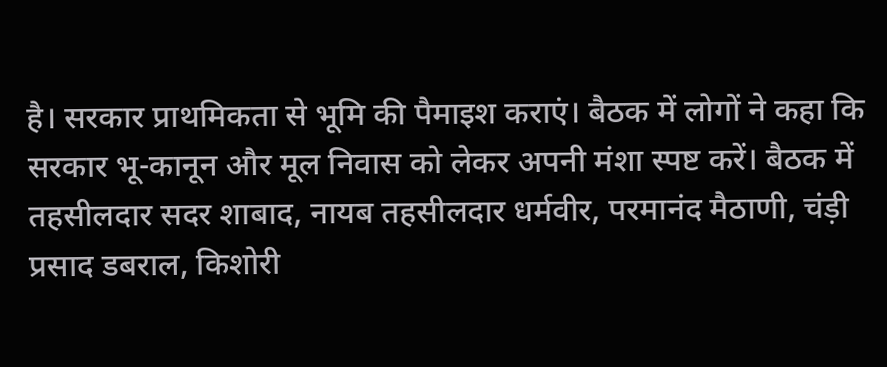है। सरकार प्राथमिकता से भूमि की पैमाइश कराएं। बैठक में लोगों ने कहा कि सरकार भू-कानून और मूल निवास को लेकर अपनी मंशा स्पष्ट करें। बैठक में तहसीलदार सदर शाबाद, नायब तहसीलदार धर्मवीर, परमानंद मैठाणी, चंड़ी प्रसाद डबराल, किशोरी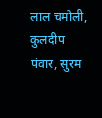लाल चमोली, कुलदीप पंवार, सुरम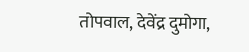तोपवाल, देवेंद्र दुमोगा,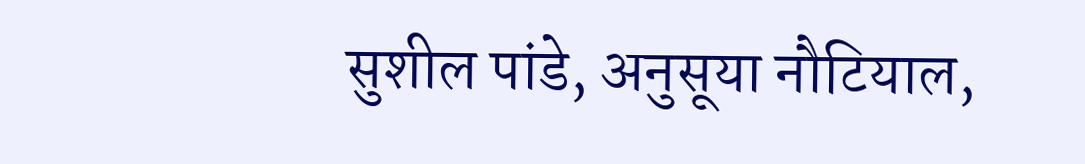सुशील पांडे, अनुसूया नौटियाल,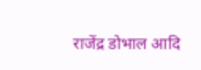राजेंद्र डोभाल आदि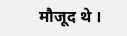मौजूद थे ।